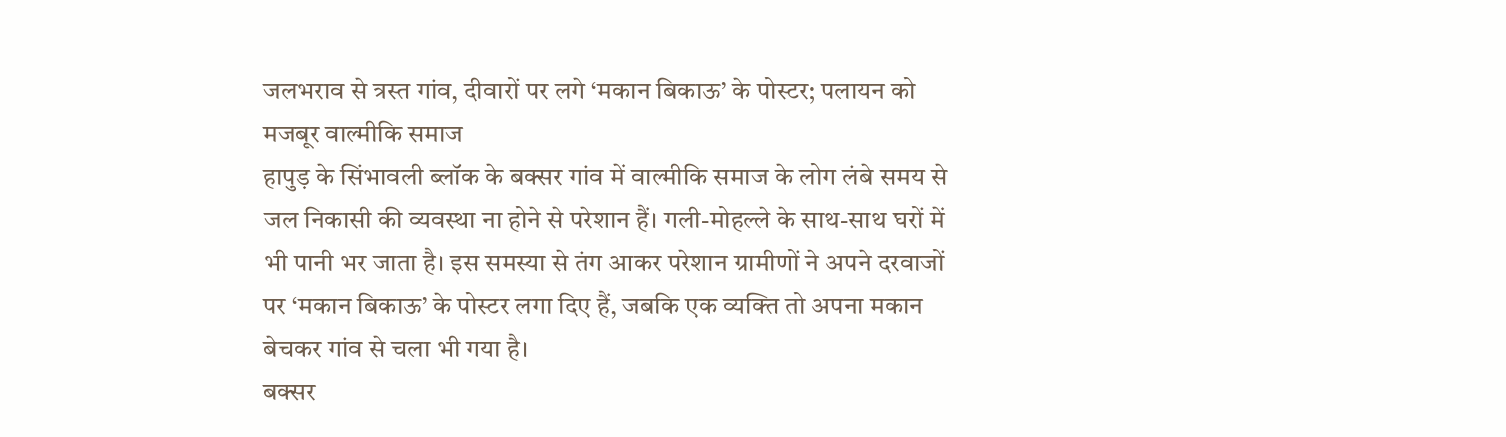जलभराव से त्रस्त गांव, दीवारों पर लगे ‘मकान बिकाऊ’ के पोस्टर; पलायन को मजबूर वाल्मीकि समाज
हापुड़ के सिंभावली ब्लॉक के बक्सर गांव में वाल्मीकि समाज के लोग लंबे समय से जल निकासी की व्यवस्था ना होने से परेशान हैं। गली-मोहल्ले के साथ-साथ घरों में भी पानी भर जाता है। इस समस्या से तंग आकर परेशान ग्रामीणों ने अपने दरवाजों पर ‘मकान बिकाऊ’ के पोस्टर लगा दिए हैं, जबकि एक व्यक्ति तो अपना मकान बेचकर गांव से चला भी गया है।
बक्सर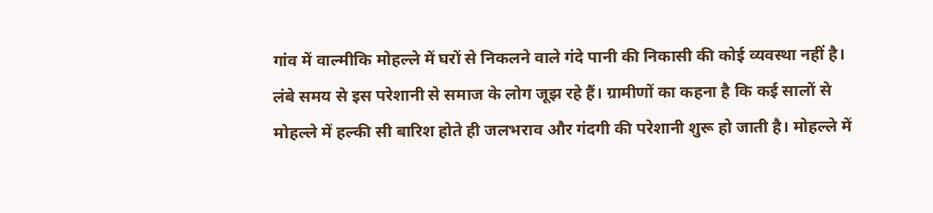गांव में वाल्मीकि मोहल्ले में घरों से निकलने वाले गंदे पानी की निकासी की कोई व्यवस्था नहीं है। लंबे समय से इस परेशानी से समाज के लोग जूझ रहे हैं। ग्रामीणों का कहना है कि कई सालों से मोहल्ले में हल्की सी बारिश होते ही जलभराव और गंदगी की परेशानी शुरू हो जाती है। मोहल्ले में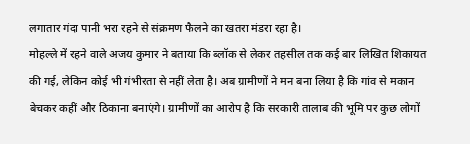लगातार गंदा पानी भरा रहने से संक्रमण फैलने का खतरा मंडरा रहा है।
मोहल्ले में रहने वाले अजय कुमार ने बताया कि ब्लॉक से लेकर तहसील तक कई बार लिखित शिकायत की गई, लेकिन कोई भी गंभीरता से नहीं लेता है। अब ग्रामीणों ने मन बना लिया है कि गांव से मकान बेचकर कहीं और ठिकाना बनाएंगे। ग्रामीणों का आरोप है कि सरकारी तालाब की भूमि पर कुछ लोगों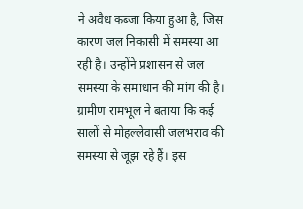ने अवैध कब्जा किया हुआ है, जिस कारण जल निकासी में समस्या आ रही है। उन्होंने प्रशासन से जल समस्या के समाधान की मांग की है।
ग्रामीण रामभूल ने बताया कि कई सालों से मोहल्लेवासी जलभराव की समस्या से जूझ रहे हैं। इस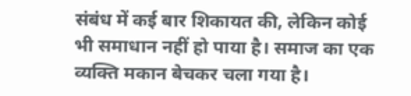संबंध में कई बार शिकायत की, लेकिन कोई भी समाधान नहीं हो पाया है। समाज का एक व्यक्ति मकान बेचकर चला गया है।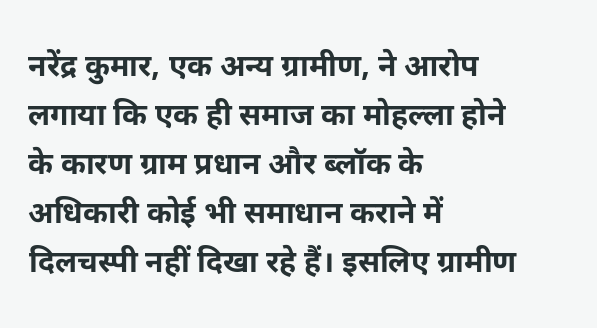नरेंद्र कुमार, एक अन्य ग्रामीण, ने आरोप लगाया कि एक ही समाज का मोहल्ला होने के कारण ग्राम प्रधान और ब्लॉक के अधिकारी कोई भी समाधान कराने में दिलचस्पी नहीं दिखा रहे हैं। इसलिए ग्रामीण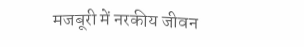मजबूरी में नरकीय जीवन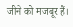जीने को मजबूर हैं।